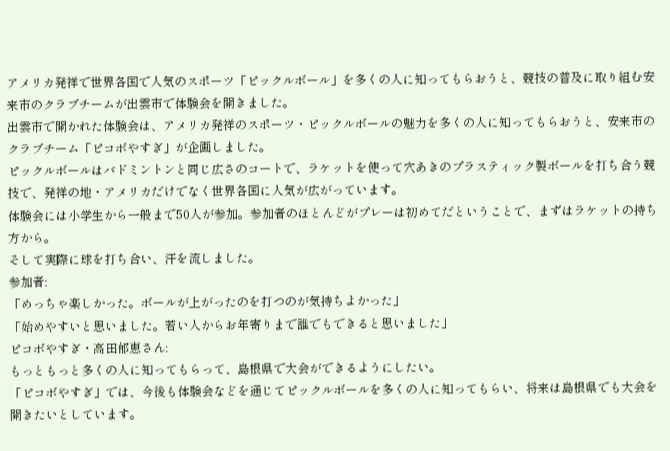アメリカ発祥で世界各国で人気のスポーツ「ピックルボール」を多くの人に知ってもらおうと、競技の普及に取り組む安来市のクラブチームが出雲市で体験会を開きました。
出雲市で開かれた体験会は、アメリカ発祥のスポーツ・ピックルボールの魅力を多くの人に知ってもらおうと、安来市のクラブチーム「ピコボやすぎ」が企画しました。
ピックルボールはバドミントンと同じ広さのコートで、ラケットを使って穴あきのプラスティック製ボールを打ち合う競技で、発祥の地・アメリカだけでなく世界各国に人気が広がっています。
体験会には小学生から一般まで50人が参加。参加者のほとんどがプレーは初めてだということで、まずはラケットの持ち方から。
そして実際に球を打ち合い、汗を流しました。
参加者:
「めっちゃ楽しかった。ボールが上がったのを打つのが気持ちよかった」
「始めやすいと思いました。若い人からお年寄りまで誰でもできると思いました」
ピコボやすぎ・高田郁恵さん:
もっともっと多くの人に知ってもらって、島根県で大会ができるようにしたい。
「ピコボやすぎ」では、今後も体験会などを通じてピックルボールを多くの人に知ってもらい、将来は島根県でも大会を開きたいとしています。